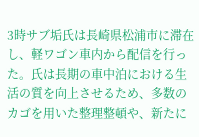3時サブ垢氏は長崎県松浦市に滞在し、軽ワゴン車内から配信を行った。氏は長期の車中泊における生活の質を向上させるため、多数のカゴを用いた整理整頓や、新たに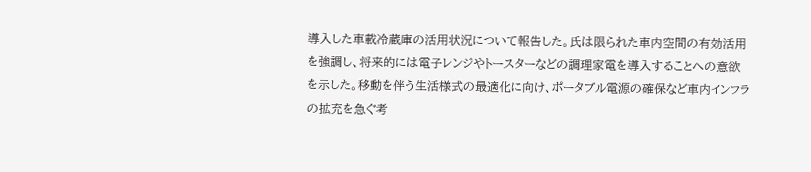導入した車載冷蔵庫の活用状況について報告した。氏は限られた車内空間の有効活用を強調し、将来的には電子レンジやトースターなどの調理家電を導入することへの意欲を示した。移動を伴う生活様式の最適化に向け、ポータブル電源の確保など車内インフラの拡充を急ぐ考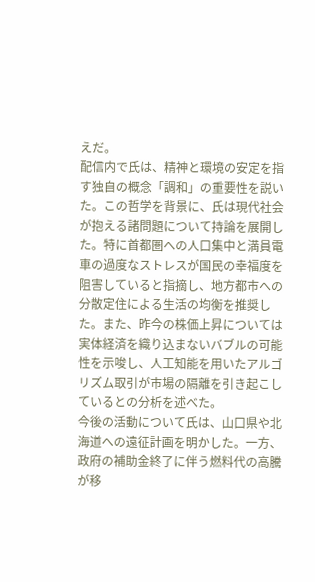えだ。
配信内で氏は、精神と環境の安定を指す独自の概念「調和」の重要性を説いた。この哲学を背景に、氏は現代社会が抱える諸問題について持論を展開した。特に首都圏への人口集中と満員電車の過度なストレスが国民の幸福度を阻害していると指摘し、地方都市への分散定住による生活の均衡を推奨した。また、昨今の株価上昇については実体経済を織り込まないバブルの可能性を示唆し、人工知能を用いたアルゴリズム取引が市場の隔離を引き起こしているとの分析を述べた。
今後の活動について氏は、山口県や北海道への遠征計画を明かした。一方、政府の補助金終了に伴う燃料代の高騰が移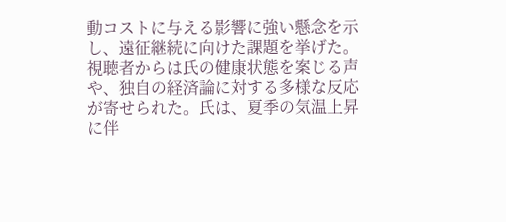動コストに与える影響に強い懸念を示し、遠征継続に向けた課題を挙げた。視聴者からは氏の健康状態を案じる声や、独自の経済論に対する多様な反応が寄せられた。氏は、夏季の気温上昇に伴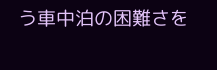う車中泊の困難さを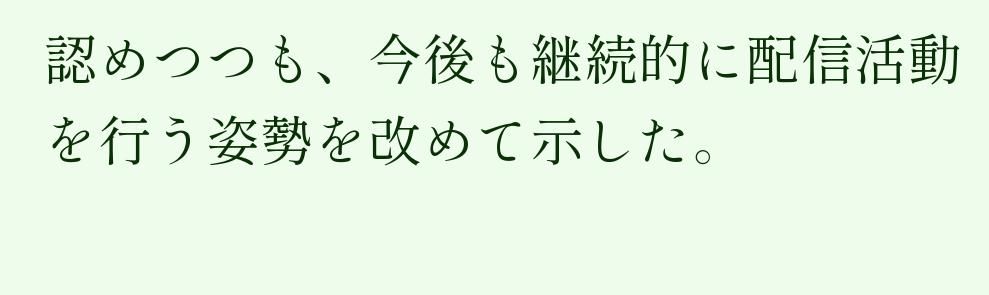認めつつも、今後も継続的に配信活動を行う姿勢を改めて示した。